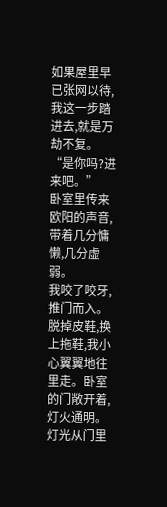如果屋里早已张网以待,我这一步踏进去,就是万劫不复。
“是你吗?进来吧。”
卧室里传来欧阳的声音,带着几分慵懒,几分虚弱。
我咬了咬牙,推门而入。
脱掉皮鞋,换上拖鞋,我小心翼翼地往里走。卧室的门敞开着,灯火通明。灯光从门里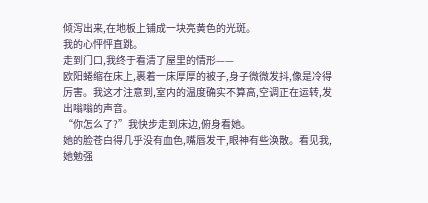倾泻出来,在地板上铺成一块亮黄色的光斑。
我的心怦怦直跳。
走到门口,我终于看清了屋里的情形——
欧阳蜷缩在床上,裹着一床厚厚的被子,身子微微发抖,像是冷得厉害。我这才注意到,室内的温度确实不算高,空调正在运转,发出嗡嗡的声音。
“你怎么了?”我快步走到床边,俯身看她。
她的脸苍白得几乎没有血色,嘴唇发干,眼神有些涣散。看见我,她勉强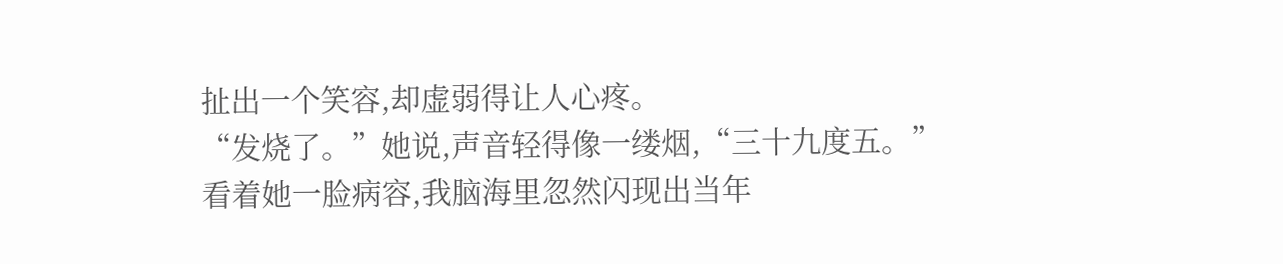扯出一个笑容,却虚弱得让人心疼。
“发烧了。”她说,声音轻得像一缕烟,“三十九度五。”
看着她一脸病容,我脑海里忽然闪现出当年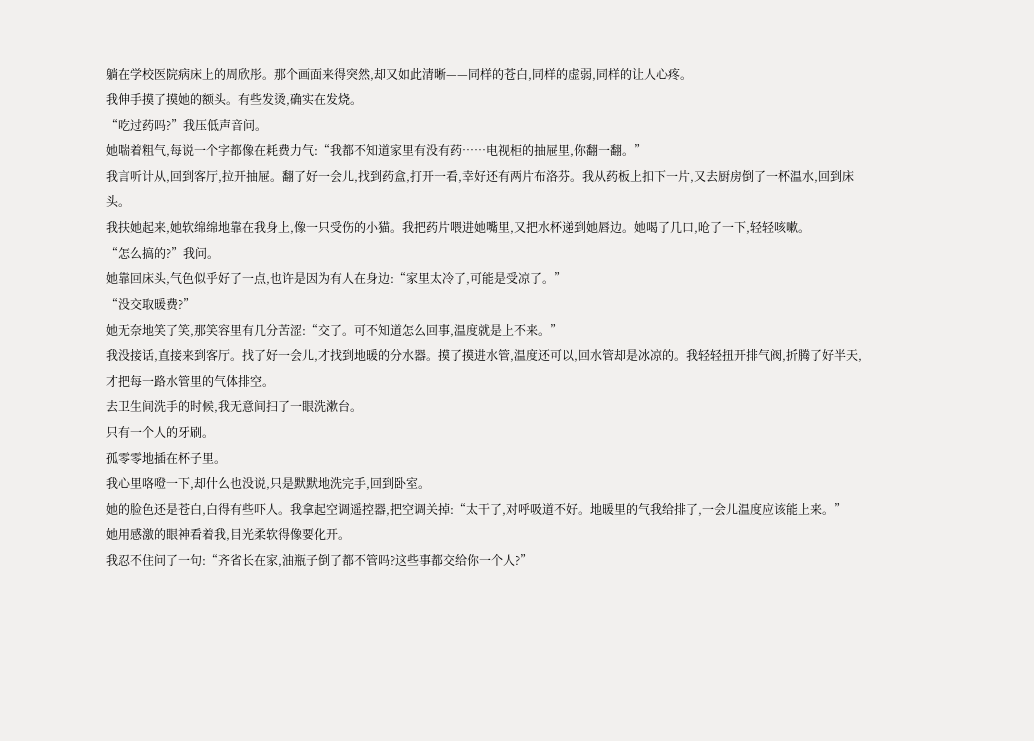躺在学校医院病床上的周欣彤。那个画面来得突然,却又如此清晰——同样的苍白,同样的虚弱,同样的让人心疼。
我伸手摸了摸她的额头。有些发烫,确实在发烧。
“吃过药吗?”我压低声音问。
她喘着粗气,每说一个字都像在耗费力气:“我都不知道家里有没有药……电视柜的抽屉里,你翻一翻。”
我言听计从,回到客厅,拉开抽屉。翻了好一会儿,找到药盒,打开一看,幸好还有两片布洛芬。我从药板上扣下一片,又去厨房倒了一杯温水,回到床头。
我扶她起来,她软绵绵地靠在我身上,像一只受伤的小猫。我把药片喂进她嘴里,又把水杯递到她唇边。她喝了几口,呛了一下,轻轻咳嗽。
“怎么搞的?”我问。
她靠回床头,气色似乎好了一点,也许是因为有人在身边:“家里太冷了,可能是受凉了。”
“没交取暖费?”
她无奈地笑了笑,那笑容里有几分苦涩:“交了。可不知道怎么回事,温度就是上不来。”
我没接话,直接来到客厅。找了好一会儿,才找到地暖的分水器。摸了摸进水管,温度还可以,回水管却是冰凉的。我轻轻扭开排气阀,折腾了好半天,才把每一路水管里的气体排空。
去卫生间洗手的时候,我无意间扫了一眼洗漱台。
只有一个人的牙刷。
孤零零地插在杯子里。
我心里咯噔一下,却什么也没说,只是默默地洗完手,回到卧室。
她的脸色还是苍白,白得有些吓人。我拿起空调遥控器,把空调关掉:“太干了,对呼吸道不好。地暖里的气我给排了,一会儿温度应该能上来。”
她用感激的眼神看着我,目光柔软得像要化开。
我忍不住问了一句:“齐省长在家,油瓶子倒了都不管吗?这些事都交给你一个人?”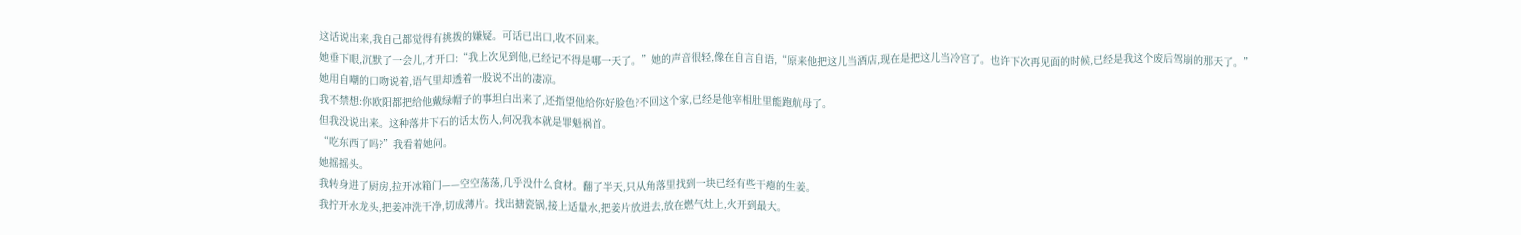这话说出来,我自己都觉得有挑拨的嫌疑。可话已出口,收不回来。
她垂下眼,沉默了一会儿,才开口:“我上次见到他,已经记不得是哪一天了。”她的声音很轻,像在自言自语,“原来他把这儿当酒店,现在是把这儿当冷宫了。也许下次再见面的时候,已经是我这个废后驾崩的那天了。”
她用自嘲的口吻说着,语气里却透着一股说不出的凄凉。
我不禁想:你欧阳都把给他戴绿帽子的事坦白出来了,还指望他给你好脸色?不回这个家,已经是他宰相肚里能跑航母了。
但我没说出来。这种落井下石的话太伤人,何况我本就是罪魁祸首。
“吃东西了吗?”我看着她问。
她摇摇头。
我转身进了厨房,拉开冰箱门——空空荡荡,几乎没什么食材。翻了半天,只从角落里找到一块已经有些干瘪的生姜。
我拧开水龙头,把姜冲洗干净,切成薄片。找出搪瓷锅,接上适量水,把姜片放进去,放在燃气灶上,火开到最大。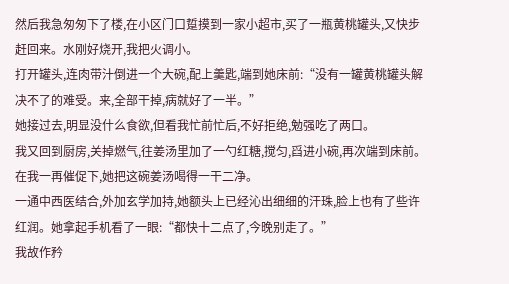然后我急匆匆下了楼,在小区门口踅摸到一家小超市,买了一瓶黄桃罐头,又快步赶回来。水刚好烧开,我把火调小。
打开罐头,连肉带汁倒进一个大碗,配上羹匙,端到她床前:“没有一罐黄桃罐头解决不了的难受。来,全部干掉,病就好了一半。”
她接过去,明显没什么食欲,但看我忙前忙后,不好拒绝,勉强吃了两口。
我又回到厨房,关掉燃气,往姜汤里加了一勺红糖,搅匀,舀进小碗,再次端到床前。
在我一再催促下,她把这碗姜汤喝得一干二净。
一通中西医结合,外加玄学加持,她额头上已经沁出细细的汗珠,脸上也有了些许红润。她拿起手机看了一眼:“都快十二点了,今晚别走了。”
我故作矜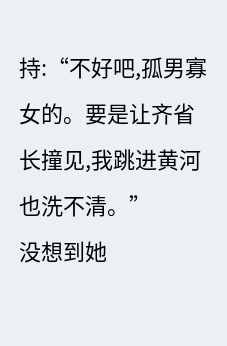持:“不好吧,孤男寡女的。要是让齐省长撞见,我跳进黄河也洗不清。”
没想到她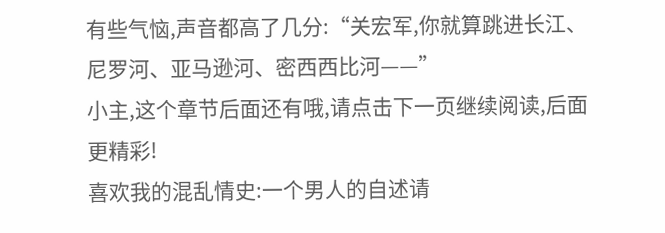有些气恼,声音都高了几分:“关宏军,你就算跳进长江、尼罗河、亚马逊河、密西西比河——”
小主,这个章节后面还有哦,请点击下一页继续阅读,后面更精彩!
喜欢我的混乱情史:一个男人的自述请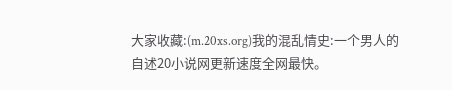大家收藏:(m.20xs.org)我的混乱情史:一个男人的自述20小说网更新速度全网最快。